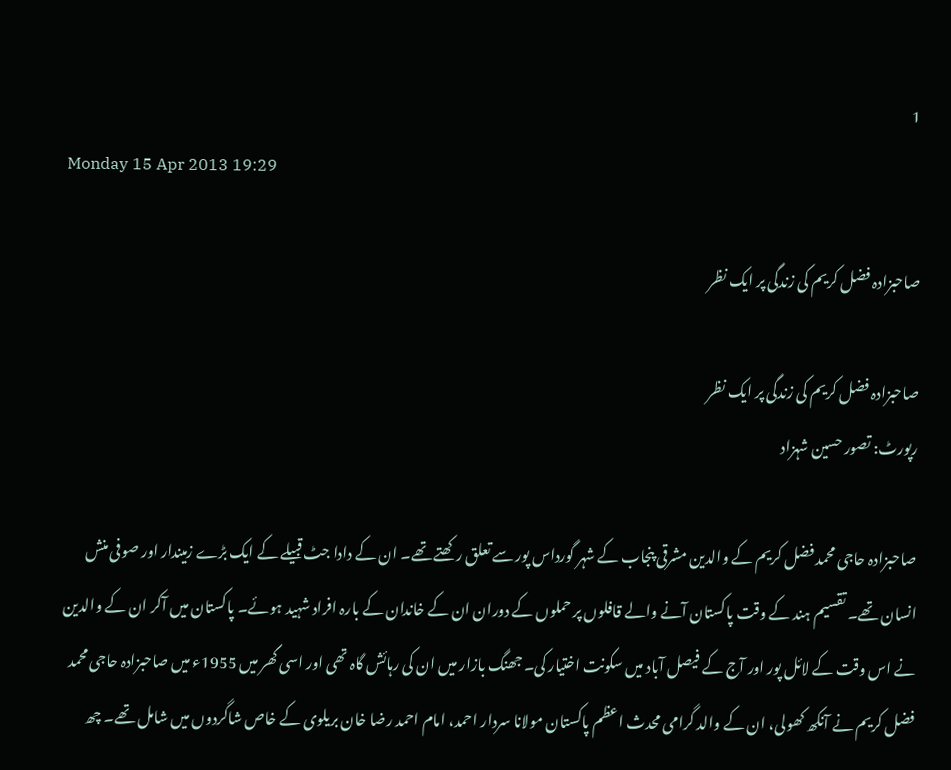1
Monday 15 Apr 2013 19:29

صاحبزادہ فضل کریم کی زندگی پر ایک نظر

صاحبزادہ فضل کریم کی زندگی پر ایک نظر
رپورٹ: تصور حسین شہزاد

صاحبزادہ حاجی محمد فضل کریم کے والدین مشرقی پنجاب کے شہر گورداس پور سے تعلق رکھتے تھے۔ ان کے دادا جٹ قبیلے کے ایک بڑے زمیندار اور صوفی منش انسان تھے۔ تقسیم ہند کے وقت پاکستان آنے والے قافلوں پر حملوں کے دوران ان کے خاندان کے بارہ افراد شہید ہوئے۔ پاکستان میں آکر ان کے والدین نے اس وقت کے لائل پور اور آج کے فیصل آباد میں سکونت اختیار کی۔ جھنگ بازار میں ان کی رہائش گاہ تھی اور اسی گھر میں 1955ء میں صاحبزادہ حاجی محمد فضل کریم نے آنکھ کھولی، ان کے والد گرامی محدث اعظم پاکستان مولانا سردار احمد، امام احمد رضا خان بریلوی کے خاص شاگردوں میں شامل تھے۔ چھ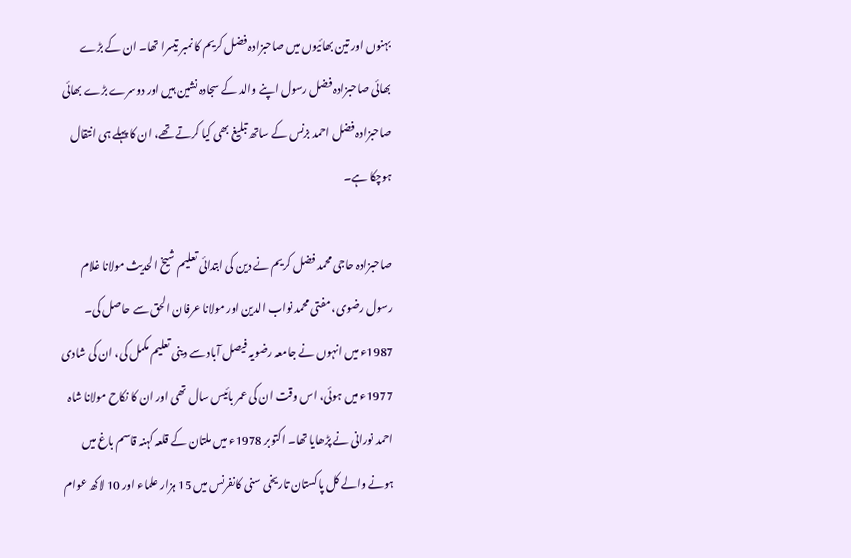بہنوں اور تین بھائیوں میں صاحبزادہ فضل کریم کا نمبر تیسرا تھا۔ ان کے بڑے بھائی صاحبزادہ فضل رسول اپنے والد کے سجادہ نشین ہیں اور دوسرے بڑے بھائی صاحبزادہ فضل احمد بزنس کے ساتھ تبلیغ بھی کیا کرتے تھے، ان کا پہلے ہی انتقال ہوچکا ہے۔

صاحبزادہ حاجی محمد فضل کریم نے دین کی ابتدائی تعلیم شیخ الحدیث مولانا غلام رسول رضوی، مفتی محمد نواب الدین اور مولانا عرفان الحق سے حاصل کی۔ 1987ء میں انہوں نے جامعہ رضویہ فیصل آباد سے دینی تعلیم مکمل کی، ان کی شادی 1977ء میں ہوئی، اس وقت ان کی عمر بائیس سال تھی اور ان کا نکاح مولانا شاہ احمد نورانی نے پڑھایا تھا۔ اکتوبر 1978ء میں ملتان کے قلعہ کہنہ قاسم باغ میں ہونے والے کل پاکستان تاریخی سنی کانفرنس میں 15 ہزار علماء اور 10 لاکھ عوام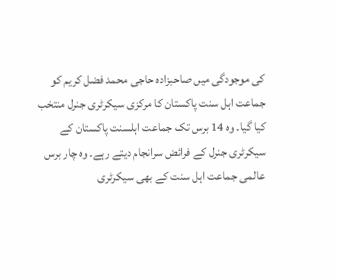کی موجودگی میں صاحبزادہ حاجی محمد فضل کریم کو جماعت اہل سنت پاکستان کا مرکزی سیکرٹری جنرل منتخب کیا گیا۔ وہ 14 برس تک جماعت اہلسنت پاکستان کے سیکرٹری جنرل کے فرائض سرانجام دیتے رہے۔ وہ چار برس عالمی جماعت اہل سنت کے بھی سیکرٹری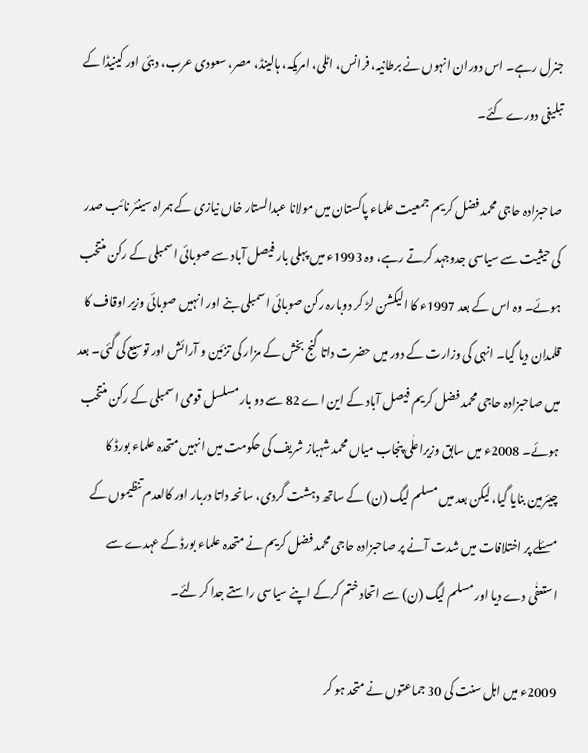جنرل رہے۔ اس دوران انہوں نے برطانیہ، فرانس، اٹلی، امریکہ، ہالینڈ، مصر، سعودی عرب، دبئی اور کینیڈا کے تبلیغی دورے کئے۔

صاحبزادہ حاجی محمد فضل کریم جمعیت علماء پاکستان میں مولانا عبدالستار خاں نیازی کے ہمراہ سینئر نائب صدر کی حیثیت سے سیاسی جدوجہد کرتے رہے، وہ 1993ء میں پہلی بار فیصل آباد سے صوبائی اسمبلی کے رکن منتخب ہوئے۔ وہ اس کے بعد 1997ء کا الیکشن لڑ کر دوبارہ رکن صوبائی اسمبلی بنے اور انہیں صوبائی وزیر اوقاف کا قلمدان دیا گیا۔ انہی کی وزارت کے دور میں حضرت داتا گنج بخش کے مزار کی تزئین و آرائش اور توسیع کی گئی۔ بعد میں صاحبزادہ حاجی محمد فضل کریم فیصل آباد کے این اے 82 سے دو بار مسلسل قومی اسمبلی کے رکن منتخب ہوئے۔ 2008ء میں سابق وزیراعلٰی پنجاب میاں محمد شہباز شریف کی حکومت میں انہیں متحدہ علماء بورڈ کا چیئرمین بنایا گیا، لیکن بعد میں مسلم لیگ (ن) کے ساتھ دہشت گردی، سانحہ داتا دربار اور کالعدم تنظیموں کے مسئلے پر اختلافات میں شدت آنے پر صاحبزادہ حاجی محمد فضل کریم نے متحدہ علماء بورڈ کے عہدے سے استعفٰی دے دیا اور مسلم لیگ (ن) سے اتحاد ختم کرکے اپنے سیاسی راستے جدا کر لئے۔

2009ء میں اہل سنت کی 30 جماعتوں نے متحد ہو کر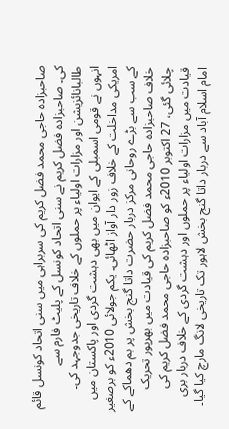صاحبزادہ حاجی محمد فضل کریم کی سربراہی میں سنی اتحاد کونسل قائم کی۔ صاحبزادہ فضل کریم نے سنی اتحاد کونسل کے پلیٹ فارم سے طالبانائزیشن اور مزارات اولیاء پر حملوں کے خلاف تاریخی جدوجہد کی۔ انہوں نے قومی اسمبلی کے ایوان میں بھی دہشت گردی اور پاکستان میں امریکی مداخلت کے خلاف زور دار آواز اٹھائی۔ یکم جولائی 2010ء کو برصغیر کے سب سے بڑے روحانی مرکز دربار حضرت داتا گنج بخش پر بم دھماکے کے خلاف صاحبزادہ حاجی محمد فضل کریم کی قیادت میں بھرپور تحریک چلائی گئی، 27 اکتوبر 2010ء کو صاحبزادہ حاجی محمد فضل کریم کی قیادت میں مزارات اولیاء پر حملوں اور دہشت گردی کے خلاف دربار بری امام اسلام آباد سے دربار داتا گنج بخش لاہور تک تاریخی لانگ مارچ کیا گیا۔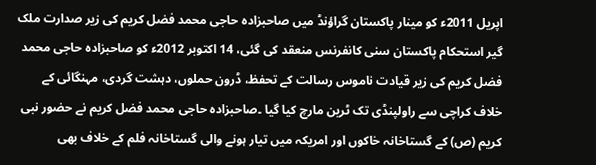اپریل 2011ء کو مینار پاکستان گراؤنڈ میں صاحبزادہ حاجی محمد فضل کریم کی زیر صدارت ملک گیر استحکام پاکستان سنی کانفرنس منعقد کی گئی، 14 اکتوبر 2012ء کو صاحبزادہ حاجی محمد فضل کریم کی زیر قیادت ناموس رسالت کے تحفظ، ڈرون حملوں، دہشت گردی، مہنگائی کے خلاف کراچی سے راولپنڈی تک ٹرین مارچ کیا گیا ۔صاحبزادہ حاجی محمد فضل کریم نے حضور نبی کریم (ص) کے گستاخانہ خاکوں اور امریکہ میں تیار ہونے والی گستاخانہ فلم کے خلاف بھی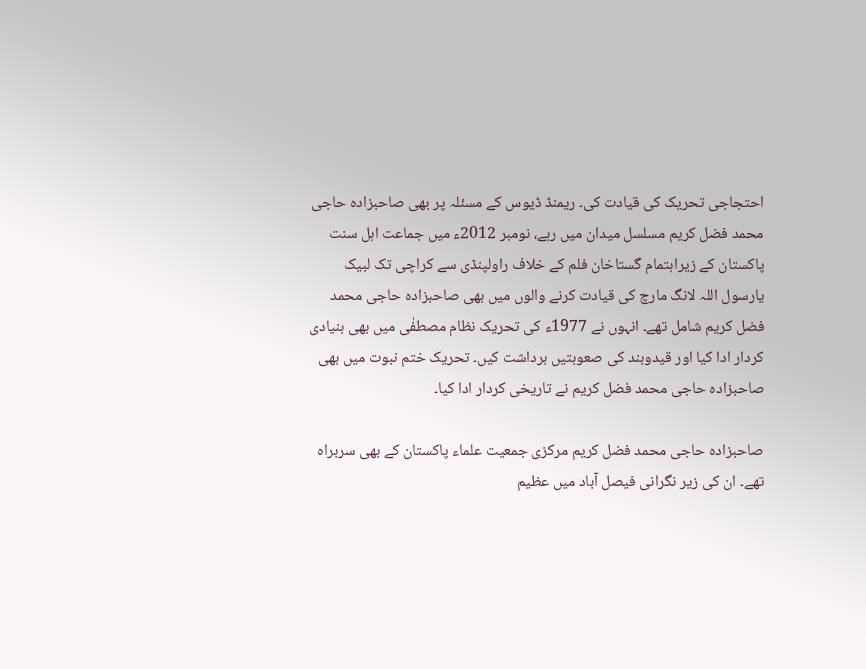احتجاجی تحریک کی قیادت کی۔ ریمنڈ ڈیوس کے مسئلہ پر بھی صاحبزادہ حاجی محمد فضل کریم مسلسل میدان میں رہے، نومبر 2012ء میں جماعت اہل سنت پاکستان کے زیراہتمام گستاخان فلم کے خلاف راولپنڈی سے کراچی تک لبیک یارسول اللہ لانگ مارچ کی قیادت کرنے والوں میں بھی صاحبزادہ حاجی محمد فضل کریم شامل تھے۔ انہوں نے 1977ء کی تحریک نظام مصطفٰی میں بھی بنیادی کردار ادا کیا اور قیدوبند کی صعوبتیں برداشت کیں۔ تحریک ختم نبوت میں بھی صاحبزادہ حاجی محمد فضل کریم نے تاریخی کردار ادا کیا۔

صاحبزادہ حاجی محمد فضل کریم مرکزی جمعیت علماء پاکستان کے بھی سربراہ تھے۔ ان کی زیر نگرانی فیصل آباد میں عظیم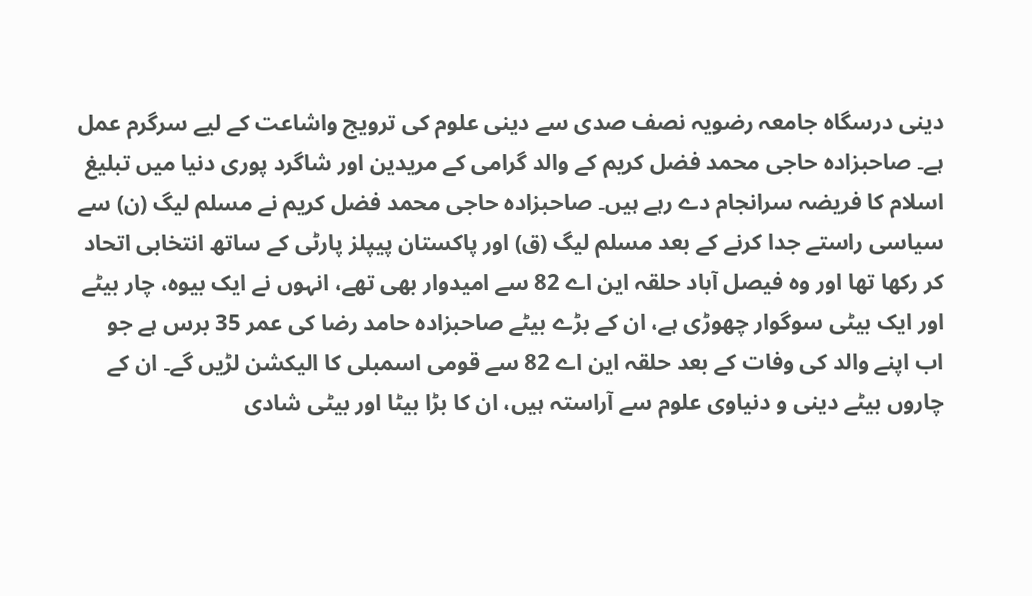دینی درسگاہ جامعہ رضویہ نصف صدی سے دینی علوم کی ترویج واشاعت کے لیے سرگرم عمل ہے۔ صاحبزادہ حاجی محمد فضل کریم کے والد گرامی کے مریدین اور شاگرد پوری دنیا میں تبلیغ اسلام کا فریضہ سرانجام دے رہے ہیں۔ صاحبزادہ حاجی محمد فضل کریم نے مسلم لیگ (ن) سے سیاسی راستے جدا کرنے کے بعد مسلم لیگ (ق) اور پاکستان پیپلز پارٹی کے ساتھ انتخابی اتحاد کر رکھا تھا اور وہ فیصل آباد حلقہ این اے 82 سے امیدوار بھی تھے، انہوں نے ایک بیوہ، چار بیٹے اور ایک بیٹی سوگوار چھوڑی ہے، ان کے بڑے بیٹے صاحبزادہ حامد رضا کی عمر 35 برس ہے جو اب اپنے والد کی وفات کے بعد حلقہ این اے 82 سے قومی اسمبلی کا الیکشن لڑیں گے۔ ان کے چاروں بیٹے دینی و دنیاوی علوم سے آراستہ ہیں، ان کا بڑا بیٹا اور بیٹی شادی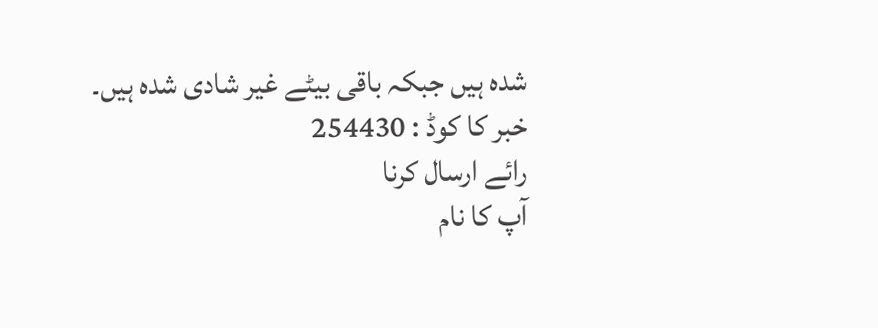شدہ ہیں جبکہ باقی بیٹے غیر شادی شدہ ہیں۔
خبر کا کوڈ : 254430
رائے ارسال کرنا
آپ کا نام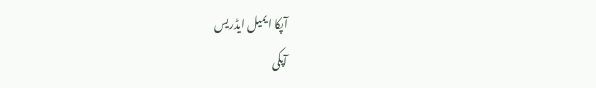آپکا ایمیل ایڈریس
آپکی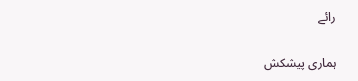رائے

ہماری پیشکش